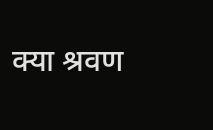क्या श्रवण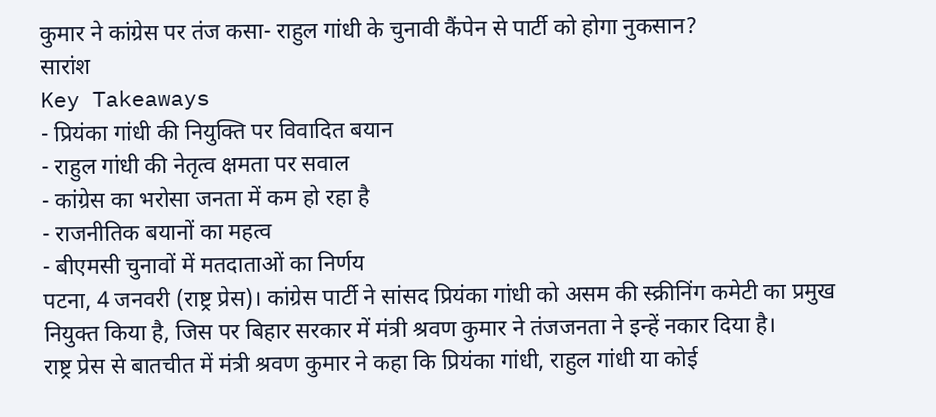कुमार ने कांग्रेस पर तंज कसा- राहुल गांधी के चुनावी कैंपेन से पार्टी को होगा नुकसान?
सारांश
Key Takeaways
- प्रियंका गांधी की नियुक्ति पर विवादित बयान
- राहुल गांधी की नेतृत्व क्षमता पर सवाल
- कांग्रेस का भरोसा जनता में कम हो रहा है
- राजनीतिक बयानों का महत्व
- बीएमसी चुनावों में मतदाताओं का निर्णय
पटना, 4 जनवरी (राष्ट्र प्रेस)। कांग्रेस पार्टी ने सांसद प्रियंका गांधी को असम की स्क्रीनिंग कमेटी का प्रमुख नियुक्त किया है, जिस पर बिहार सरकार में मंत्री श्रवण कुमार ने तंजजनता ने इन्हें नकार दिया है।
राष्ट्र प्रेस से बातचीत में मंत्री श्रवण कुमार ने कहा कि प्रियंका गांधी, राहुल गांधी या कोई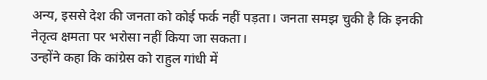अन्य, इससे देश की जनता को कोई फर्क नहीं पड़ता। जनता समझ चुकी है कि इनकी नेतृत्व क्षमता पर भरोसा नहीं किया जा सकता।
उन्होंने कहा कि कांग्रेस को राहुल गांधी में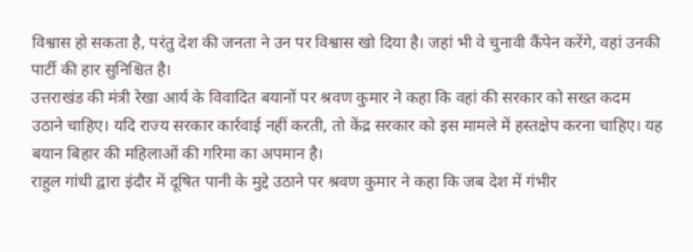विश्वास हो सकता है, परंतु देश की जनता ने उन पर विश्वास खो दिया है। जहां भी वे चुनावी कैंपेन करेंगे, वहां उनकी पार्टी की हार सुनिश्चित है।
उत्तराखंड की मंत्री रेखा आर्य के विवादित बयानों पर श्रवण कुमार ने कहा कि वहां की सरकार को सख्त कदम उठाने चाहिए। यदि राज्य सरकार कार्रवाई नहीं करती, तो केंद्र सरकार को इस मामले में हस्तक्षेप करना चाहिए। यह बयान बिहार की महिलाओं की गरिमा का अपमान है।
राहुल गांधी द्वारा इंदौर में दूषित पानी के मुद्दे उठाने पर श्रवण कुमार ने कहा कि जब देश में गंभीर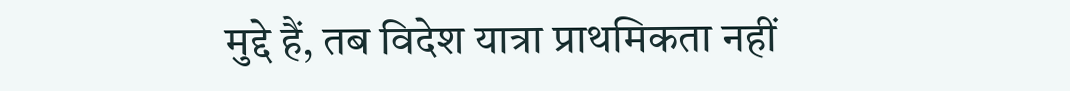मुद्दे हैं, तब विदेश यात्रा प्राथमिकता नहीं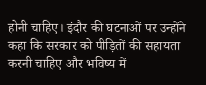होनी चाहिए। इंदौर की घटनाओं पर उन्होंने कहा कि सरकार को पीड़ितों की सहायता करनी चाहिए और भविष्य में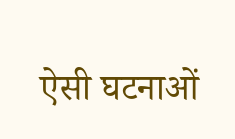ऐसी घटनाओं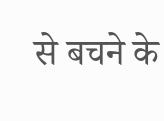से बचने के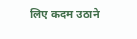लिए कदम उठाने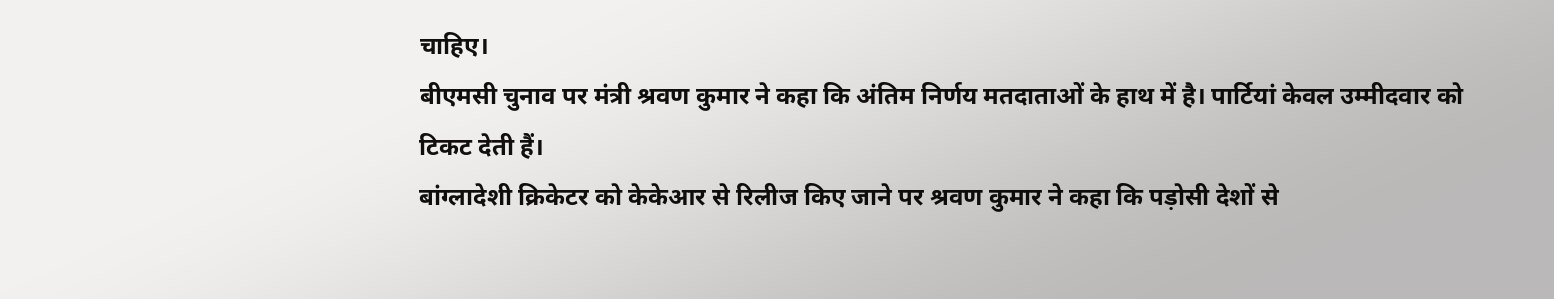चाहिए।
बीएमसी चुनाव पर मंत्री श्रवण कुमार ने कहा कि अंतिम निर्णय मतदाताओं के हाथ में है। पार्टियां केवल उम्मीदवार को टिकट देती हैं।
बांग्लादेशी क्रिकेटर को केकेआर से रिलीज किए जाने पर श्रवण कुमार ने कहा कि पड़ोसी देशों से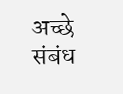अच्छे संबंध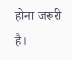होना जरूरी है।